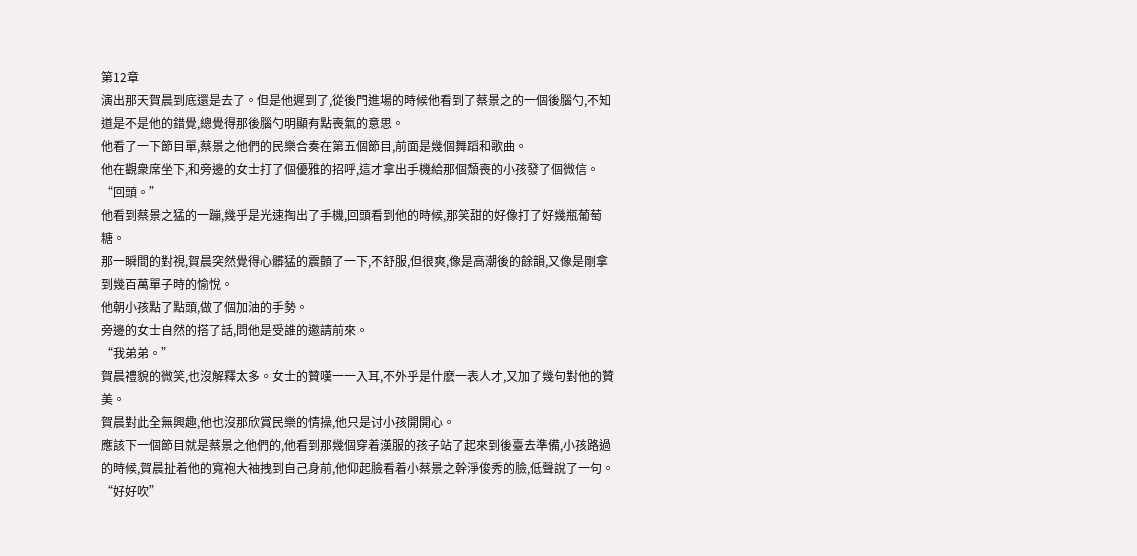第12章
演出那天賀晨到底還是去了。但是他遲到了,從後門進場的時候他看到了蔡景之的一個後腦勺,不知道是不是他的錯覺,總覺得那後腦勺明顯有點喪氣的意思。
他看了一下節目單,蔡景之他們的民樂合奏在第五個節目,前面是幾個舞蹈和歌曲。
他在觀衆席坐下,和旁邊的女士打了個優雅的招呼,這才拿出手機給那個頹喪的小孩發了個微信。
“回頭。”
他看到蔡景之猛的一蹦,幾乎是光速掏出了手機,回頭看到他的時候,那笑甜的好像打了好幾瓶葡萄糖。
那一瞬間的對視,賀晨突然覺得心髒猛的震顫了一下,不舒服,但很爽,像是高潮後的餘韻,又像是剛拿到幾百萬單子時的愉悅。
他朝小孩點了點頭,做了個加油的手勢。
旁邊的女士自然的搭了話,問他是受誰的邀請前來。
“我弟弟。”
賀晨禮貌的微笑,也沒解釋太多。女士的贊嘆一一入耳,不外乎是什麽一表人才,又加了幾句對他的贊美。
賀晨對此全無興趣,他也沒那欣賞民樂的情操,他只是讨小孩開開心。
應該下一個節目就是蔡景之他們的,他看到那幾個穿着漢服的孩子站了起來到後臺去準備,小孩路過的時候,賀晨扯着他的寬袍大袖拽到自己身前,他仰起臉看着小蔡景之幹淨俊秀的臉,低聲說了一句。
“好好吹”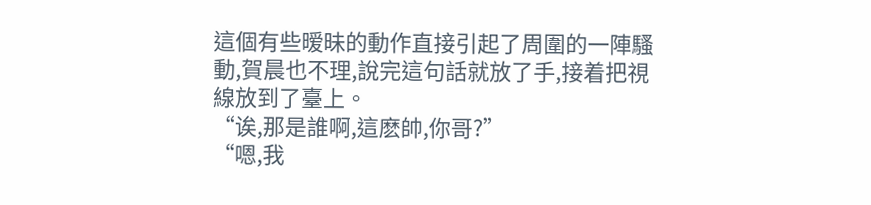這個有些暧昧的動作直接引起了周圍的一陣騷動,賀晨也不理,說完這句話就放了手,接着把視線放到了臺上。
“诶,那是誰啊,這麽帥,你哥?”
“嗯,我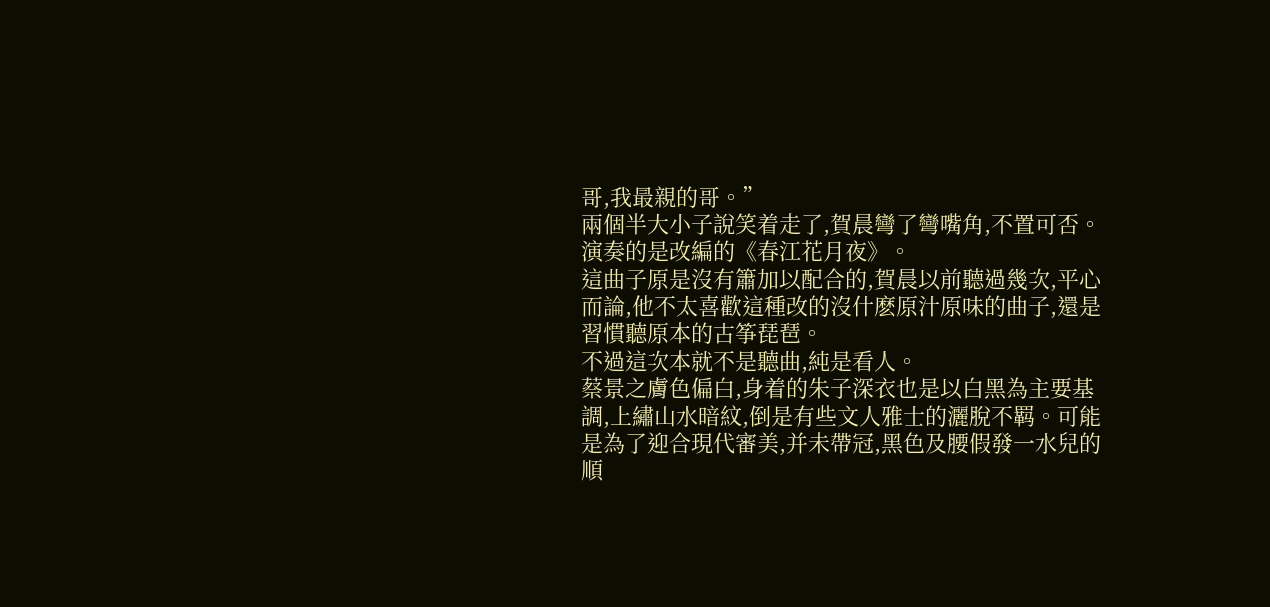哥,我最親的哥。”
兩個半大小子說笑着走了,賀晨彎了彎嘴角,不置可否。
演奏的是改編的《春江花月夜》。
這曲子原是沒有簫加以配合的,賀晨以前聽過幾次,平心而論,他不太喜歡這種改的沒什麽原汁原味的曲子,還是習慣聽原本的古筝琵琶。
不過這次本就不是聽曲,純是看人。
蔡景之膚色偏白,身着的朱子深衣也是以白黑為主要基調,上繡山水暗紋,倒是有些文人雅士的灑脫不羁。可能是為了迎合現代審美,并未帶冠,黑色及腰假發一水兒的順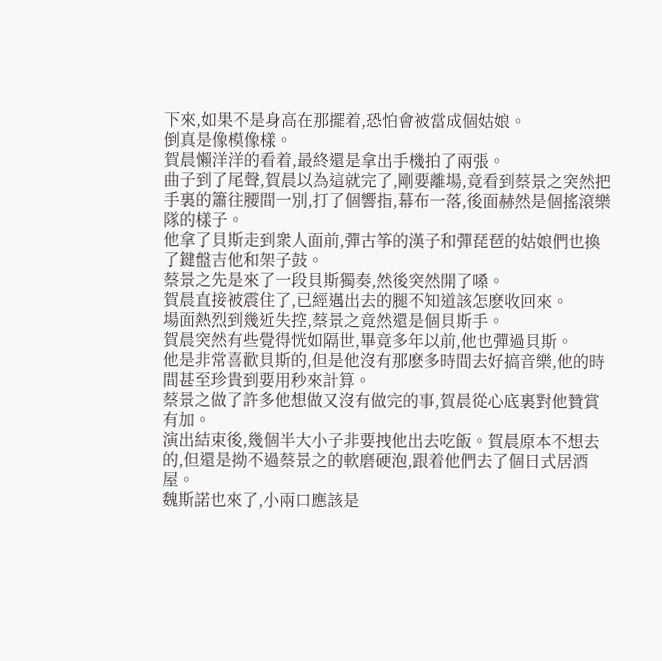下來,如果不是身高在那擺着,恐怕會被當成個姑娘。
倒真是像模像樣。
賀晨懶洋洋的看着,最終還是拿出手機拍了兩張。
曲子到了尾聲,賀晨以為這就完了,剛要離場,竟看到蔡景之突然把手裏的簫往腰間一別,打了個響指,幕布一落,後面赫然是個搖滾樂隊的樣子。
他拿了貝斯走到衆人面前,彈古筝的漢子和彈琵琶的姑娘們也換了鍵盤吉他和架子鼓。
蔡景之先是來了一段貝斯獨奏,然後突然開了嗓。
賀晨直接被震住了,已經邁出去的腿不知道該怎麽收回來。
場面熱烈到幾近失控,蔡景之竟然還是個貝斯手。
賀晨突然有些覺得恍如隔世,畢竟多年以前,他也彈過貝斯。
他是非常喜歡貝斯的,但是他沒有那麽多時間去好搞音樂,他的時間甚至珍貴到要用秒來計算。
蔡景之做了許多他想做又沒有做完的事,賀晨從心底裏對他贊賞有加。
演出結束後,幾個半大小子非要拽他出去吃飯。賀晨原本不想去的,但還是拗不過蔡景之的軟磨硬泡,跟着他們去了個日式居酒屋。
魏斯諾也來了,小兩口應該是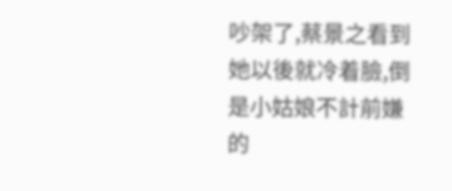吵架了,蔡景之看到她以後就冷着臉,倒是小姑娘不計前嫌的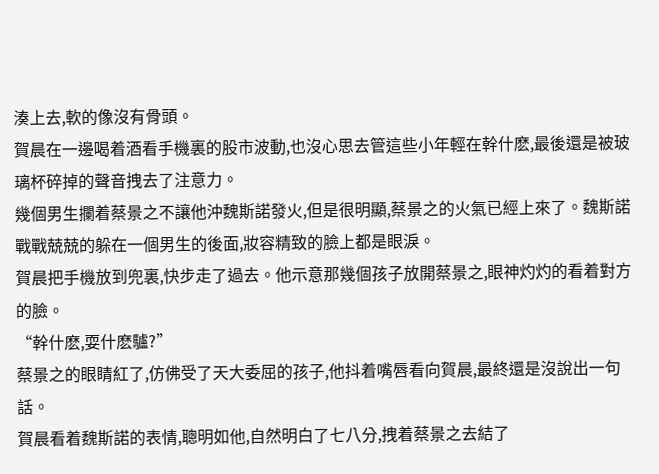湊上去,軟的像沒有骨頭。
賀晨在一邊喝着酒看手機裏的股市波動,也沒心思去管這些小年輕在幹什麽,最後還是被玻璃杯碎掉的聲音拽去了注意力。
幾個男生攔着蔡景之不讓他沖魏斯諾發火,但是很明顯,蔡景之的火氣已經上來了。魏斯諾戰戰兢兢的躲在一個男生的後面,妝容精致的臉上都是眼淚。
賀晨把手機放到兜裏,快步走了過去。他示意那幾個孩子放開蔡景之,眼神灼灼的看着對方的臉。
“幹什麽,耍什麽驢?”
蔡景之的眼睛紅了,仿佛受了天大委屈的孩子,他抖着嘴唇看向賀晨,最終還是沒說出一句話。
賀晨看着魏斯諾的表情,聰明如他,自然明白了七八分,拽着蔡景之去結了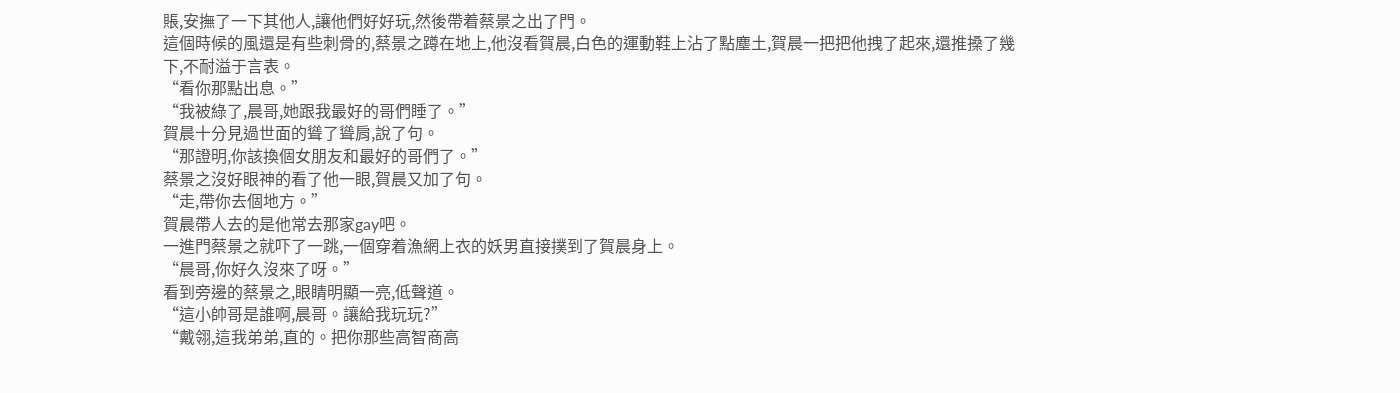賬,安撫了一下其他人,讓他們好好玩,然後帶着蔡景之出了門。
這個時候的風還是有些刺骨的,蔡景之蹲在地上,他沒看賀晨,白色的運動鞋上沾了點塵土,賀晨一把把他拽了起來,還推搡了幾下,不耐溢于言表。
“看你那點出息。”
“我被綠了,晨哥,她跟我最好的哥們睡了。”
賀晨十分見過世面的聳了聳肩,說了句。
“那證明,你該換個女朋友和最好的哥們了。”
蔡景之沒好眼神的看了他一眼,賀晨又加了句。
“走,帶你去個地方。”
賀晨帶人去的是他常去那家gay吧。
一進門蔡景之就吓了一跳,一個穿着漁網上衣的妖男直接撲到了賀晨身上。
“晨哥,你好久沒來了呀。”
看到旁邊的蔡景之,眼睛明顯一亮,低聲道。
“這小帥哥是誰啊,晨哥。讓給我玩玩?”
“戴翎,這我弟弟,直的。把你那些高智商高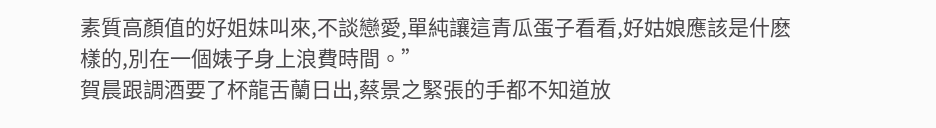素質高顏值的好姐妹叫來,不談戀愛,單純讓這青瓜蛋子看看,好姑娘應該是什麽樣的,別在一個婊子身上浪費時間。”
賀晨跟調酒要了杯龍舌蘭日出,蔡景之緊張的手都不知道放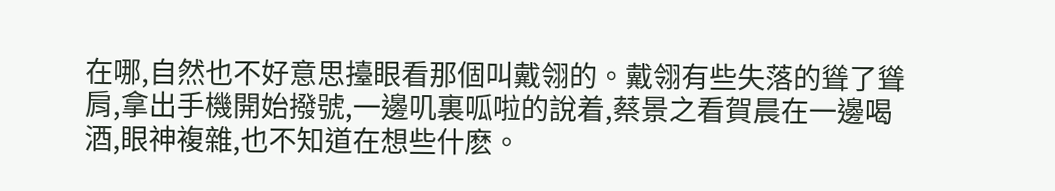在哪,自然也不好意思擡眼看那個叫戴翎的。戴翎有些失落的聳了聳肩,拿出手機開始撥號,一邊叽裏呱啦的說着,蔡景之看賀晨在一邊喝酒,眼神複雜,也不知道在想些什麽。